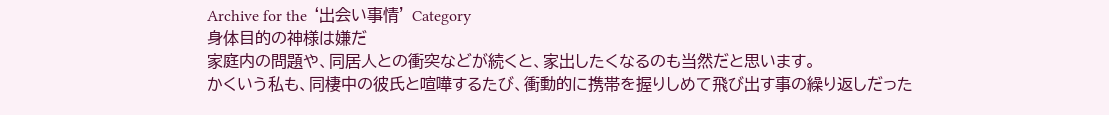Archive for the ‘出会い事情’ Category
身体目的の神様は嫌だ
家庭内の問題や、同居人との衝突などが続くと、家出したくなるのも当然だと思います。
かくいう私も、同棲中の彼氏と喧嘩するたび、衝動的に携帯を握りしめて飛び出す事の繰り返しだった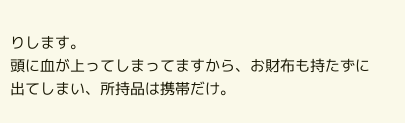りします。
頭に血が上ってしまってますから、お財布も持たずに出てしまい、所持品は携帯だけ。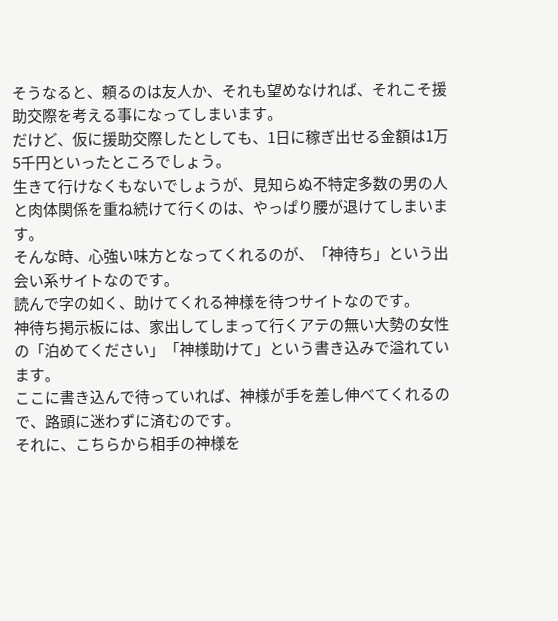そうなると、頼るのは友人か、それも望めなければ、それこそ援助交際を考える事になってしまいます。
だけど、仮に援助交際したとしても、1日に稼ぎ出せる金額は1万5千円といったところでしょう。
生きて行けなくもないでしょうが、見知らぬ不特定多数の男の人と肉体関係を重ね続けて行くのは、やっぱり腰が退けてしまいます。
そんな時、心強い味方となってくれるのが、「神待ち」という出会い系サイトなのです。
読んで字の如く、助けてくれる神様を待つサイトなのです。
神待ち掲示板には、家出してしまって行くアテの無い大勢の女性の「泊めてください」「神様助けて」という書き込みで溢れています。
ここに書き込んで待っていれば、神様が手を差し伸べてくれるので、路頭に迷わずに済むのです。
それに、こちらから相手の神様を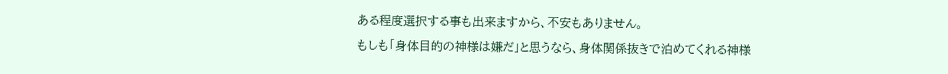ある程度選択する事も出来ますから、不安もありません。
もしも「身体目的の神様は嫌だ」と思うなら、身体関係抜きで泊めてくれる神様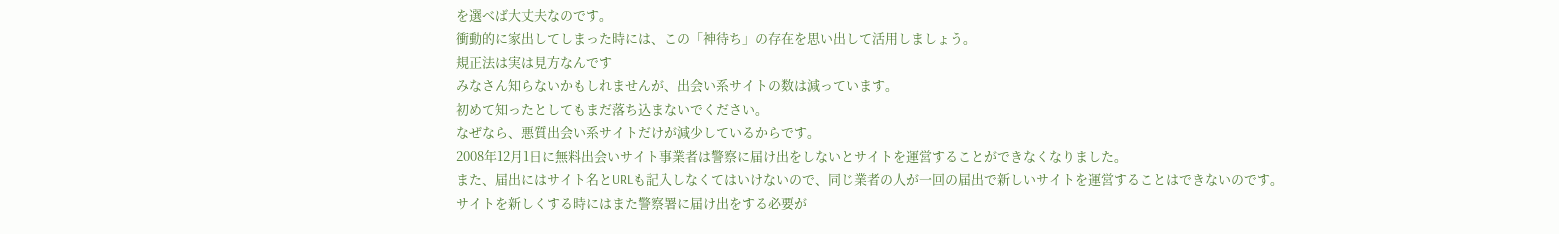を選べば大丈夫なのです。
衝動的に家出してしまった時には、この「神待ち」の存在を思い出して活用しましょう。
規正法は実は見方なんです
みなさん知らないかもしれませんが、出会い系サイトの数は減っています。
初めて知ったとしてもまだ落ち込まないでください。
なぜなら、悪質出会い系サイトだけが減少しているからです。
2008年12月1日に無料出会いサイト事業者は警察に届け出をしないとサイトを運営することができなくなりました。
また、届出にはサイト名とURLも記入しなくてはいけないので、同じ業者の人が一回の届出で新しいサイトを運営することはできないのです。
サイトを新しくする時にはまた警察署に届け出をする必要が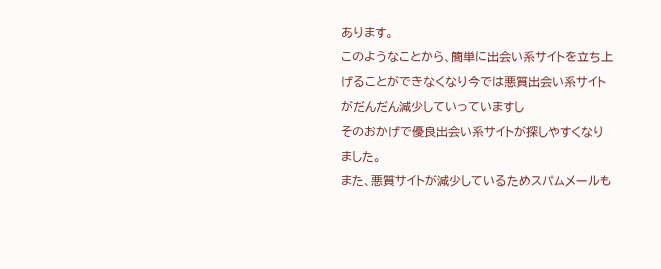あります。
このようなことから、簡単に出会い系サイトを立ち上げることができなくなり今では悪質出会い系サイトがだんだん減少していっていますし
そのおかげで優良出会い系サイトが探しやすくなりました。
また、悪質サイトが減少しているためスパムメールも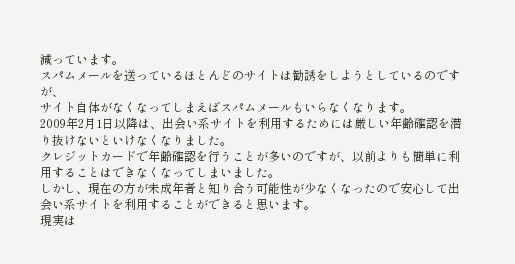減っています。
スパムメールを送っているほとんどのサイトは勧誘をしようとしているのですが、
サイト自体がなくなってしまえばスパムメールもいらなくなります。
2009年2月1日以降は、出会い系サイトを利用するためには厳しい年齢確認を潜り抜けないといけなくなりました。
クレジットカードで年齢確認を行うことが多いのですが、以前よりも簡単に利用することはできなくなってしまいました。
しかし、現在の方が未成年者と知り合う可能性が少なくなったので安心して出会い系サイトを利用することができると思います。
現実は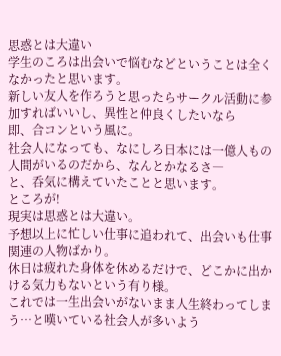思惑とは大違い
学生のころは出会いで悩むなどということは全くなかったと思います。
新しい友人を作ろうと思ったらサークル活動に参加すればいいし、異性と仲良くしたいなら
即、合コンという風に。
社会人になっても、なにしろ日本には一億人もの人間がいるのだから、なんとかなるさ―
と、呑気に構えていたことと思います。
ところが!
現実は思惑とは大違い。
予想以上に忙しい仕事に追われて、出会いも仕事関連の人物ばかり。
休日は疲れた身体を休めるだけで、どこかに出かける気力もないという有り様。
これでは一生出会いがないまま人生終わってしまう…と嘆いている社会人が多いよう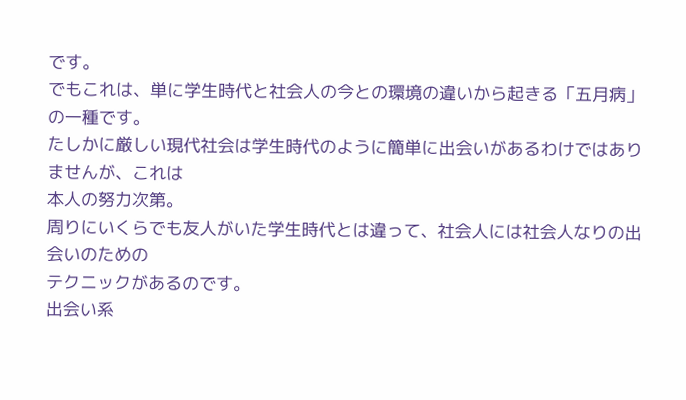です。
でもこれは、単に学生時代と社会人の今との環境の違いから起きる「五月病」の一種です。
たしかに厳しい現代社会は学生時代のように簡単に出会いがあるわけではありませんが、これは
本人の努力次第。
周りにいくらでも友人がいた学生時代とは違って、社会人には社会人なりの出会いのための
テクニックがあるのです。
出会い系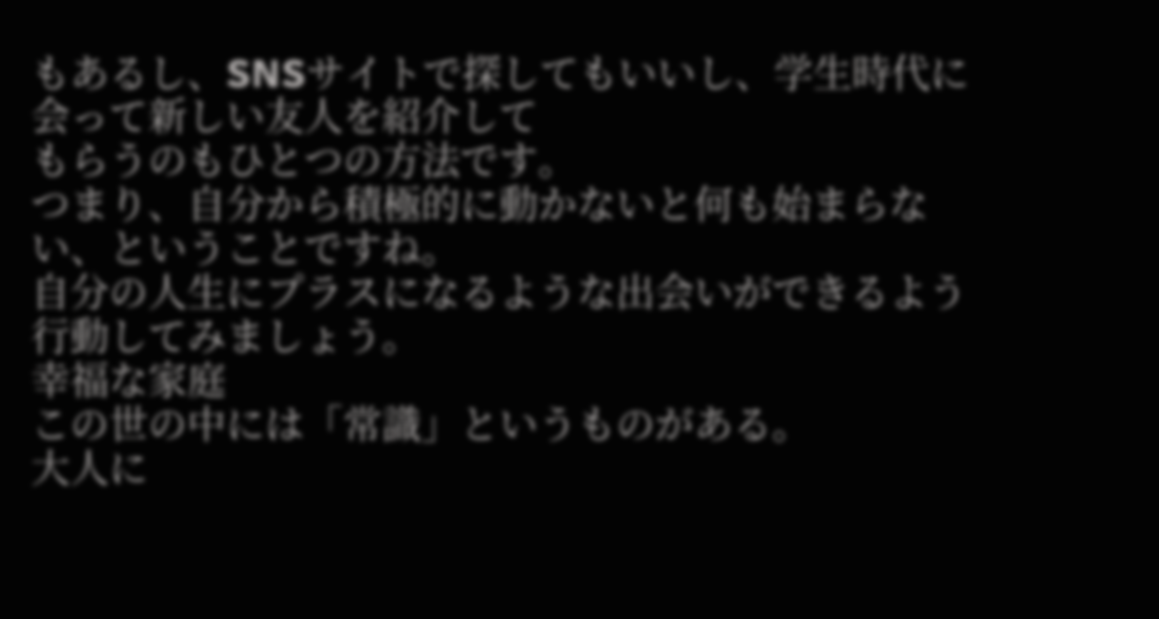もあるし、SNSサイトで探してもいいし、学生時代に会って新しい友人を紹介して
もらうのもひとつの方法です。
つまり、自分から積極的に動かないと何も始まらない、ということですね。
自分の人生にプラスになるような出会いができるよう行動してみましょう。
幸福な家庭
この世の中には「常識」というものがある。
大人に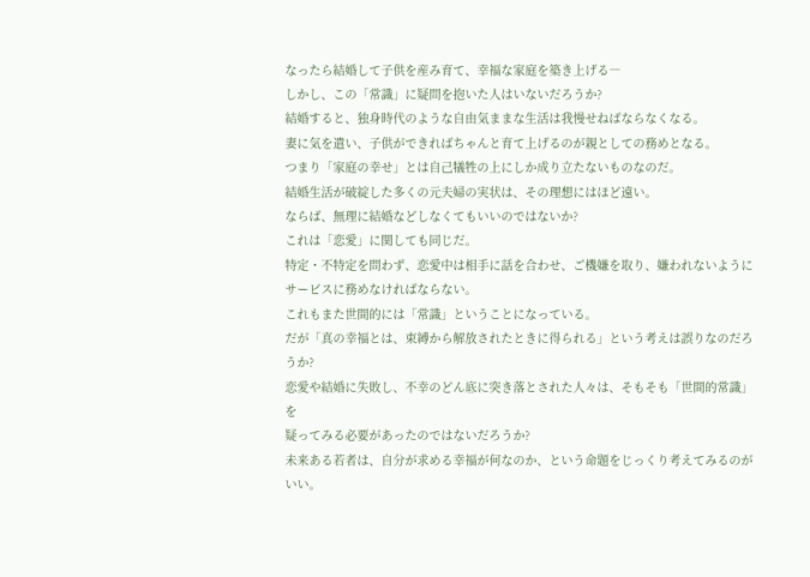なったら結婚して子供を産み育て、幸福な家庭を築き上げる―
しかし、この「常識」に疑問を抱いた人はいないだろうか?
結婚すると、独身時代のような自由気ままな生活は我慢せねばならなくなる。
妻に気を遣い、子供ができればちゃんと育て上げるのが親としての務めとなる。
つまり「家庭の幸せ」とは自己犠牲の上にしか成り立たないものなのだ。
結婚生活が破綻した多くの元夫婦の実状は、その理想にはほど遠い。
ならば、無理に結婚などしなくてもいいのではないか?
これは「恋愛」に関しても同じだ。
特定・不特定を問わず、恋愛中は相手に話を合わせ、ご機嫌を取り、嫌われないように
サービスに務めなければならない。
これもまた世間的には「常識」ということになっている。
だが「真の幸福とは、束縛から解放されたときに得られる」という考えは誤りなのだろうか?
恋愛や結婚に失敗し、不幸のどん底に突き落とされた人々は、そもそも「世間的常識」を
疑ってみる必要があったのではないだろうか?
未来ある若者は、自分が求める幸福が何なのか、という命題をじっくり考えてみるのがいい。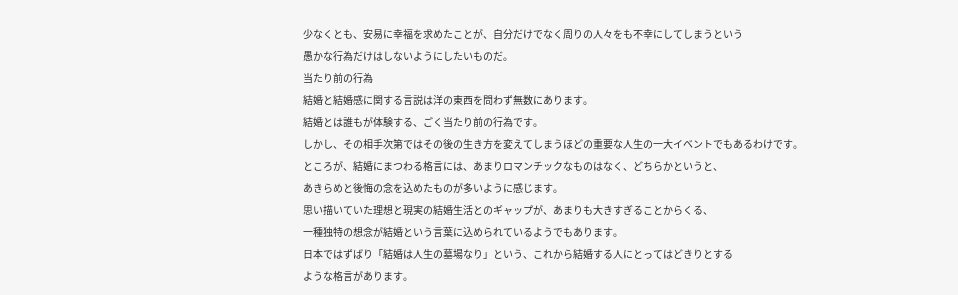少なくとも、安易に幸福を求めたことが、自分だけでなく周りの人々をも不幸にしてしまうという
愚かな行為だけはしないようにしたいものだ。
当たり前の行為
結婚と結婚感に関する言説は洋の東西を問わず無数にあります。
結婚とは誰もが体験する、ごく当たり前の行為です。
しかし、その相手次第ではその後の生き方を変えてしまうほどの重要な人生の一大イベントでもあるわけです。
ところが、結婚にまつわる格言には、あまりロマンチックなものはなく、どちらかというと、
あきらめと後悔の念を込めたものが多いように感じます。
思い描いていた理想と現実の結婚生活とのギャップが、あまりも大きすぎることからくる、
一種独特の想念が結婚という言葉に込められているようでもあります。
日本ではずばり「結婚は人生の墓場なり」という、これから結婚する人にとってはどきりとする
ような格言があります。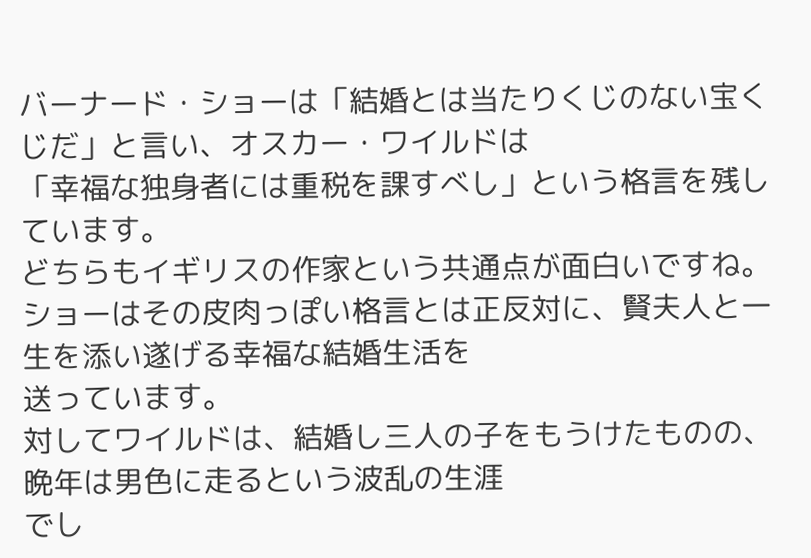バーナード・ショーは「結婚とは当たりくじのない宝くじだ」と言い、オスカー・ワイルドは
「幸福な独身者には重税を課すべし」という格言を残しています。
どちらもイギリスの作家という共通点が面白いですね。
ショーはその皮肉っぽい格言とは正反対に、賢夫人と一生を添い遂げる幸福な結婚生活を
送っています。
対してワイルドは、結婚し三人の子をもうけたものの、晩年は男色に走るという波乱の生涯
でし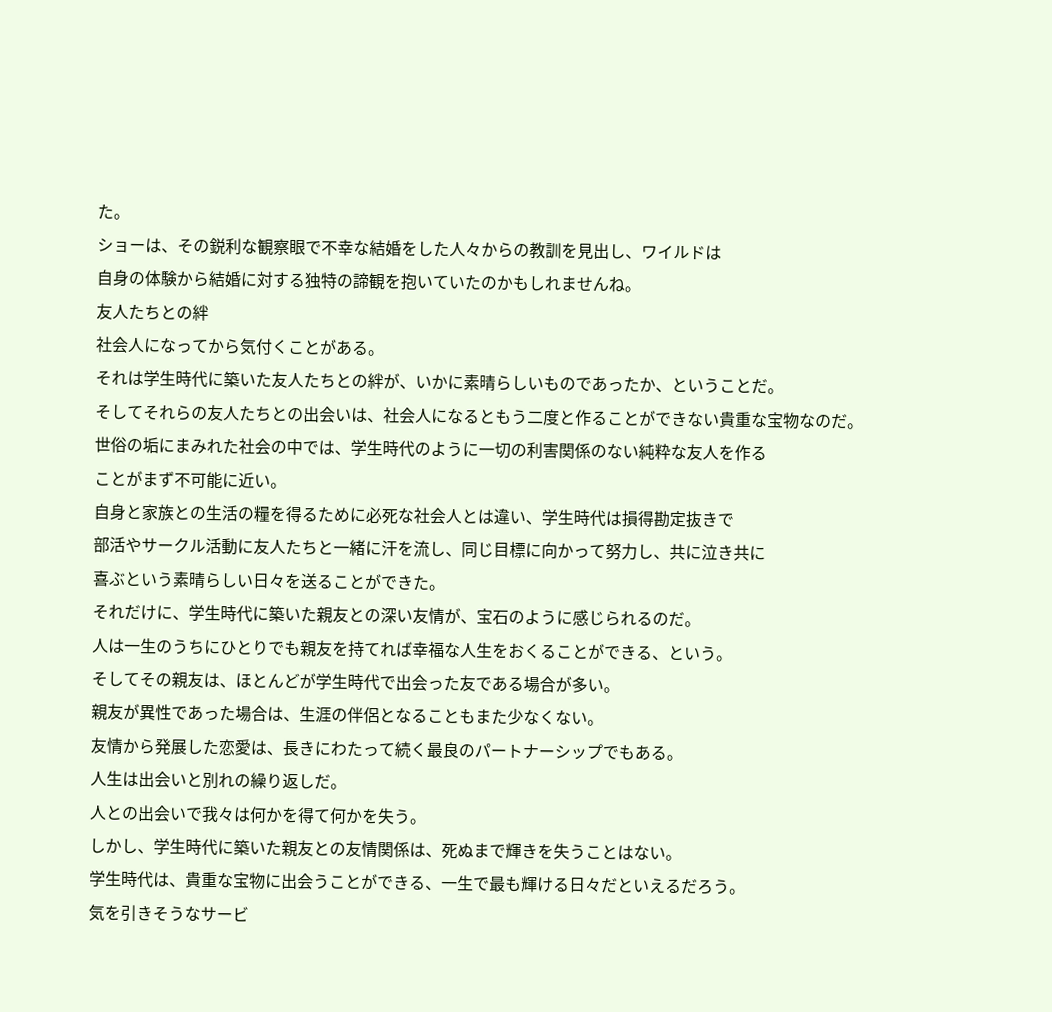た。
ショーは、その鋭利な観察眼で不幸な結婚をした人々からの教訓を見出し、ワイルドは
自身の体験から結婚に対する独特の諦観を抱いていたのかもしれませんね。
友人たちとの絆
社会人になってから気付くことがある。
それは学生時代に築いた友人たちとの絆が、いかに素晴らしいものであったか、ということだ。
そしてそれらの友人たちとの出会いは、社会人になるともう二度と作ることができない貴重な宝物なのだ。
世俗の垢にまみれた社会の中では、学生時代のように一切の利害関係のない純粋な友人を作る
ことがまず不可能に近い。
自身と家族との生活の糧を得るために必死な社会人とは違い、学生時代は損得勘定抜きで
部活やサークル活動に友人たちと一緒に汗を流し、同じ目標に向かって努力し、共に泣き共に
喜ぶという素晴らしい日々を送ることができた。
それだけに、学生時代に築いた親友との深い友情が、宝石のように感じられるのだ。
人は一生のうちにひとりでも親友を持てれば幸福な人生をおくることができる、という。
そしてその親友は、ほとんどが学生時代で出会った友である場合が多い。
親友が異性であった場合は、生涯の伴侶となることもまた少なくない。
友情から発展した恋愛は、長きにわたって続く最良のパートナーシップでもある。
人生は出会いと別れの繰り返しだ。
人との出会いで我々は何かを得て何かを失う。
しかし、学生時代に築いた親友との友情関係は、死ぬまで輝きを失うことはない。
学生時代は、貴重な宝物に出会うことができる、一生で最も輝ける日々だといえるだろう。
気を引きそうなサービ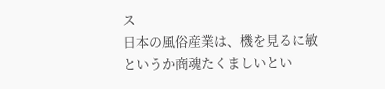ス
日本の風俗産業は、機を見るに敏というか商魂たくましいとい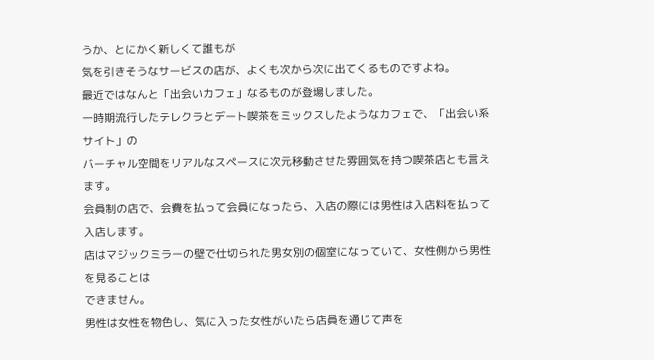うか、とにかく新しくて誰もが
気を引きそうなサービスの店が、よくも次から次に出てくるものですよね。
最近ではなんと「出会いカフェ」なるものが登場しました。
一時期流行したテレクラとデート喫茶をミックスしたようなカフェで、「出会い系サイト」の
バーチャル空間をリアルなスペースに次元移動させた雰囲気を持つ喫茶店とも言えます。
会員制の店で、会費を払って会員になったら、入店の際には男性は入店料を払って入店します。
店はマジックミラーの壁で仕切られた男女別の個室になっていて、女性側から男性を見ることは
できません。
男性は女性を物色し、気に入った女性がいたら店員を通じて声を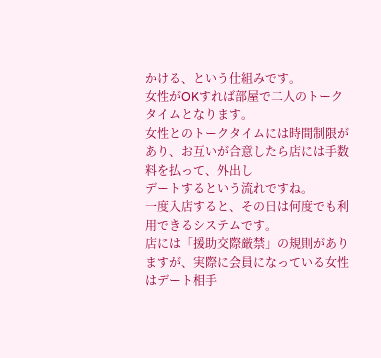かける、という仕組みです。
女性がOKすれば部屋で二人のトークタイムとなります。
女性とのトークタイムには時間制限があり、お互いが合意したら店には手数料を払って、外出し
デートするという流れですね。
一度入店すると、その日は何度でも利用できるシステムです。
店には「援助交際厳禁」の規則がありますが、実際に会員になっている女性はデート相手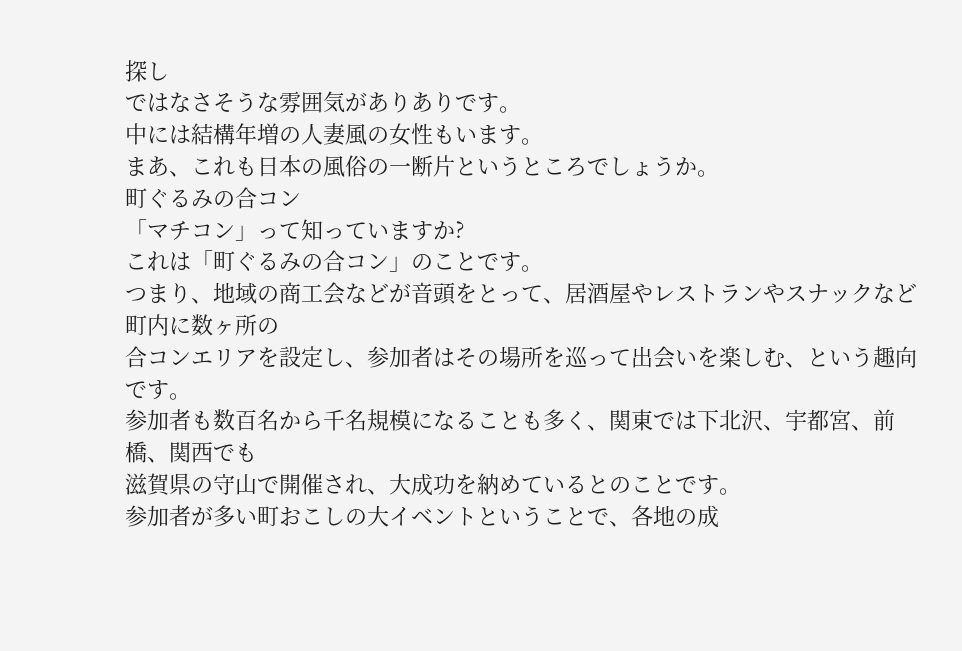探し
ではなさそうな雰囲気がありありです。
中には結構年増の人妻風の女性もいます。
まあ、これも日本の風俗の一断片というところでしょうか。
町ぐるみの合コン
「マチコン」って知っていますか?
これは「町ぐるみの合コン」のことです。
つまり、地域の商工会などが音頭をとって、居酒屋やレストランやスナックなど町内に数ヶ所の
合コンエリアを設定し、参加者はその場所を巡って出会いを楽しむ、という趣向です。
参加者も数百名から千名規模になることも多く、関東では下北沢、宇都宮、前橋、関西でも
滋賀県の守山で開催され、大成功を納めているとのことです。
参加者が多い町おこしの大イベントということで、各地の成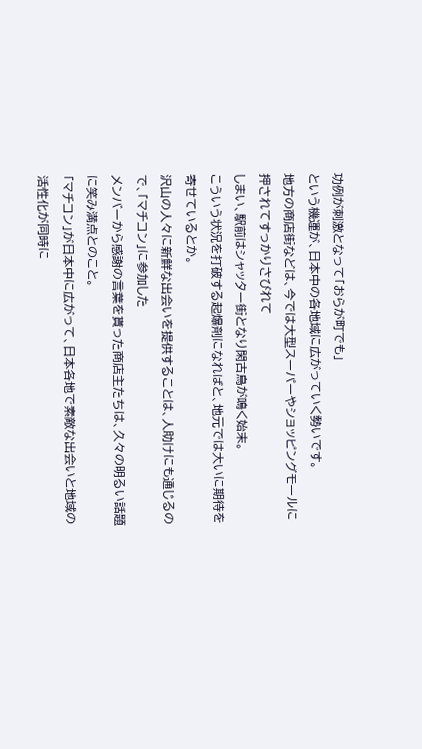功例が刺激となって「おらが町でも」
という機運が、日本中の各地域に広がっていく勢いです。
地方の商店街などは、今では大型スーパーやショッピングモールに押されてすっかりさびれて
しまい、駅前はシャッター街となり閑古鳥が鳴く始末。
こういう状況を打破する起爆剤になればと、地元では大いに期待を寄せているとか。
沢山の人々に新鮮な出会いを提供することは、人助けにも通じるので、「マチコン」に参加した
メンバーから感謝の言葉を貰った商店主たちは、久々の明るい話題に笑み満点とのこと。
「マチコン」が日本中に広がって、日本各地で素敵な出会いと地域の活性化が同時に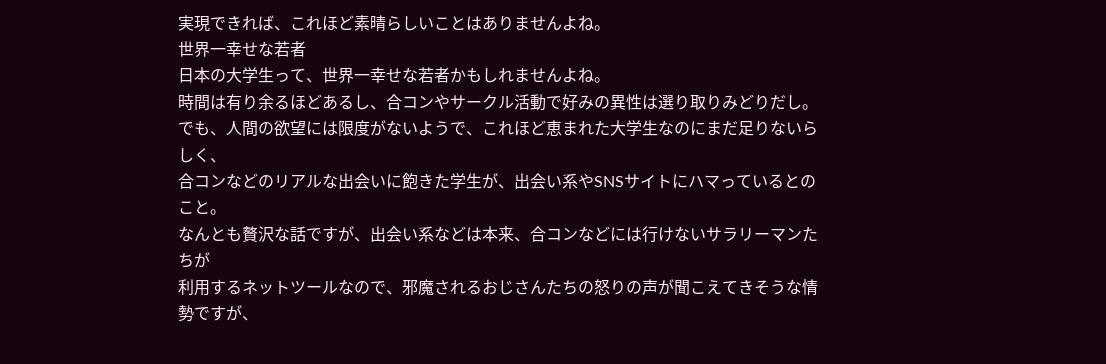実現できれば、これほど素晴らしいことはありませんよね。
世界一幸せな若者
日本の大学生って、世界一幸せな若者かもしれませんよね。
時間は有り余るほどあるし、合コンやサークル活動で好みの異性は選り取りみどりだし。
でも、人間の欲望には限度がないようで、これほど恵まれた大学生なのにまだ足りないらしく、
合コンなどのリアルな出会いに飽きた学生が、出会い系やSNSサイトにハマっているとのこと。
なんとも贅沢な話ですが、出会い系などは本来、合コンなどには行けないサラリーマンたちが
利用するネットツールなので、邪魔されるおじさんたちの怒りの声が聞こえてきそうな情勢ですが、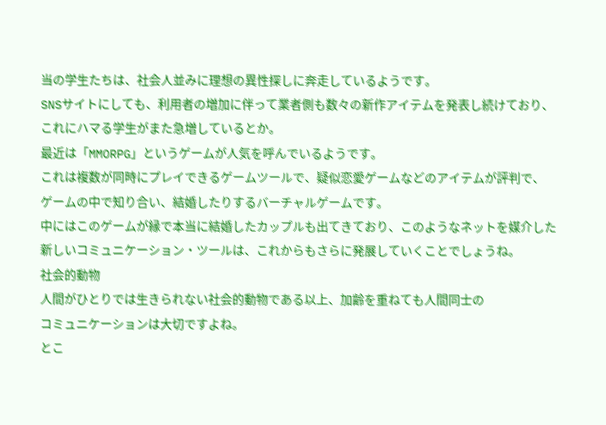当の学生たちは、社会人並みに理想の異性探しに奔走しているようです。
SNSサイトにしても、利用者の増加に伴って業者側も数々の新作アイテムを発表し続けており、
これにハマる学生がまた急増しているとか。
最近は「MMORPG」というゲームが人気を呼んでいるようです。
これは複数が同時にプレイできるゲームツールで、疑似恋愛ゲームなどのアイテムが評判で、
ゲームの中で知り合い、結婚したりするバーチャルゲームです。
中にはこのゲームが縁で本当に結婚したカップルも出てきており、このようなネットを媒介した
新しいコミュニケーション・ツールは、これからもさらに発展していくことでしょうね。
社会的動物
人間がひとりでは生きられない社会的動物である以上、加齢を重ねても人間同士の
コミュニケーションは大切ですよね。
とこ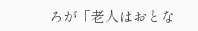ろが「老人はおとな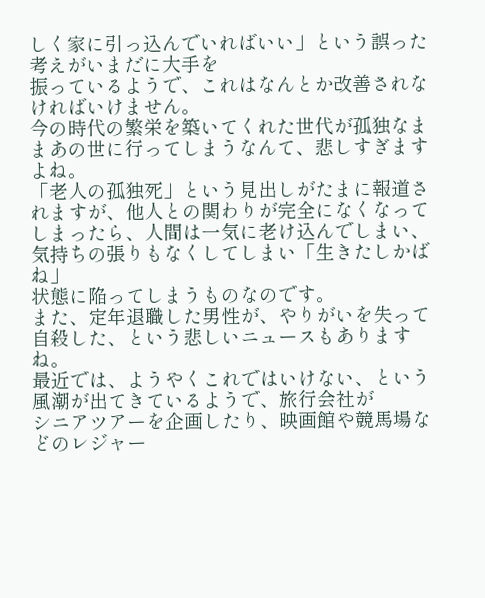しく家に引っ込んでいればいい」という誤った考えがいまだに大手を
振っているようで、これはなんとか改善されなければいけません。
今の時代の繁栄を築いてくれた世代が孤独なままあの世に行ってしまうなんて、悲しすぎますよね。
「老人の孤独死」という見出しがたまに報道されますが、他人との関わりが完全になくなって
しまったら、人間は一気に老け込んでしまい、気持ちの張りもなくしてしまい「生きたしかばね」
状態に陥ってしまうものなのです。
また、定年退職した男性が、やりがいを失って自殺した、という悲しいニュースもありますね。
最近では、ようやくこれではいけない、という風潮が出てきているようで、旅行会社が
シニアツアーを企画したり、映画館や競馬場などのレジャー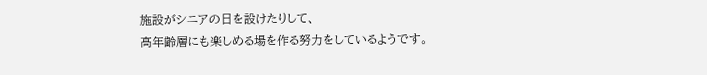施設がシニアの日を設けたりして、
高年齢層にも楽しめる場を作る努力をしているようです。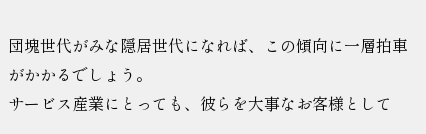団塊世代がみな隠居世代になれば、この傾向に一層拍車がかかるでしょう。
サービス産業にとっても、彼らを大事なお客様として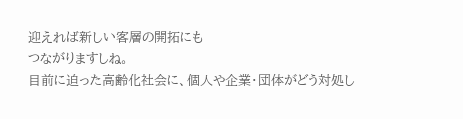迎えれば新しい客層の開拓にも
つながりますしね。
目前に迫った高齢化社会に、個人や企業・団体がどう対処し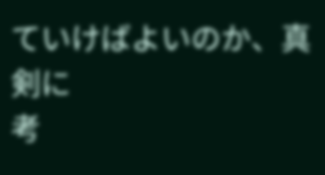ていけばよいのか、真剣に
考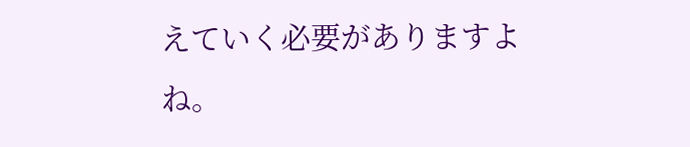えていく必要がありますよね。